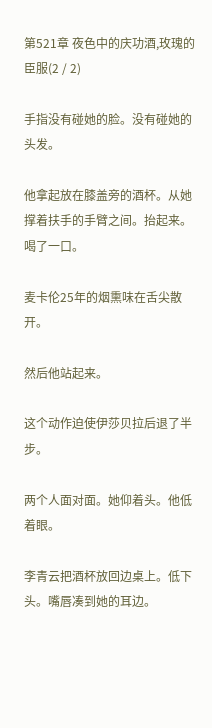第521章 夜色中的庆功酒,玫瑰的臣服(2 / 2)

手指没有碰她的脸。没有碰她的头发。

他拿起放在膝盖旁的酒杯。从她撑着扶手的手臂之间。抬起来。喝了一口。

麦卡伦25年的烟熏味在舌尖散开。

然后他站起来。

这个动作迫使伊莎贝拉后退了半步。

两个人面对面。她仰着头。他低着眼。

李青云把酒杯放回边桌上。低下头。嘴唇凑到她的耳边。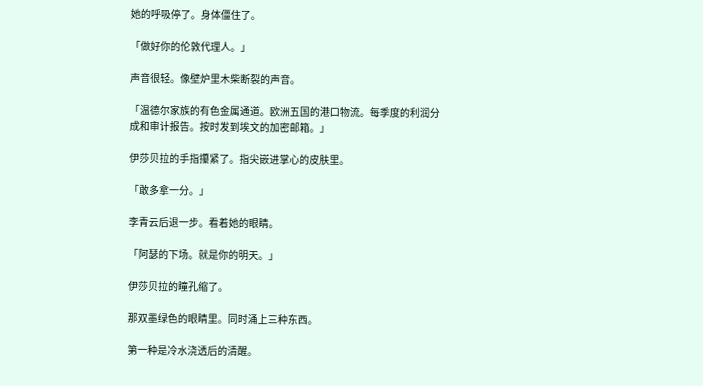她的呼吸停了。身体僵住了。

「做好你的伦敦代理人。」

声音很轻。像壁炉里木柴断裂的声音。

「温德尔家族的有色金属通道。欧洲五国的港口物流。每季度的利润分成和审计报告。按时发到埃文的加密邮箱。」

伊莎贝拉的手指攥紧了。指尖嵌进掌心的皮肤里。

「敢多拿一分。」

李青云后退一步。看着她的眼睛。

「阿瑟的下场。就是你的明天。」

伊莎贝拉的瞳孔缩了。

那双墨绿色的眼睛里。同时涌上三种东西。

第一种是冷水浇透后的清醒。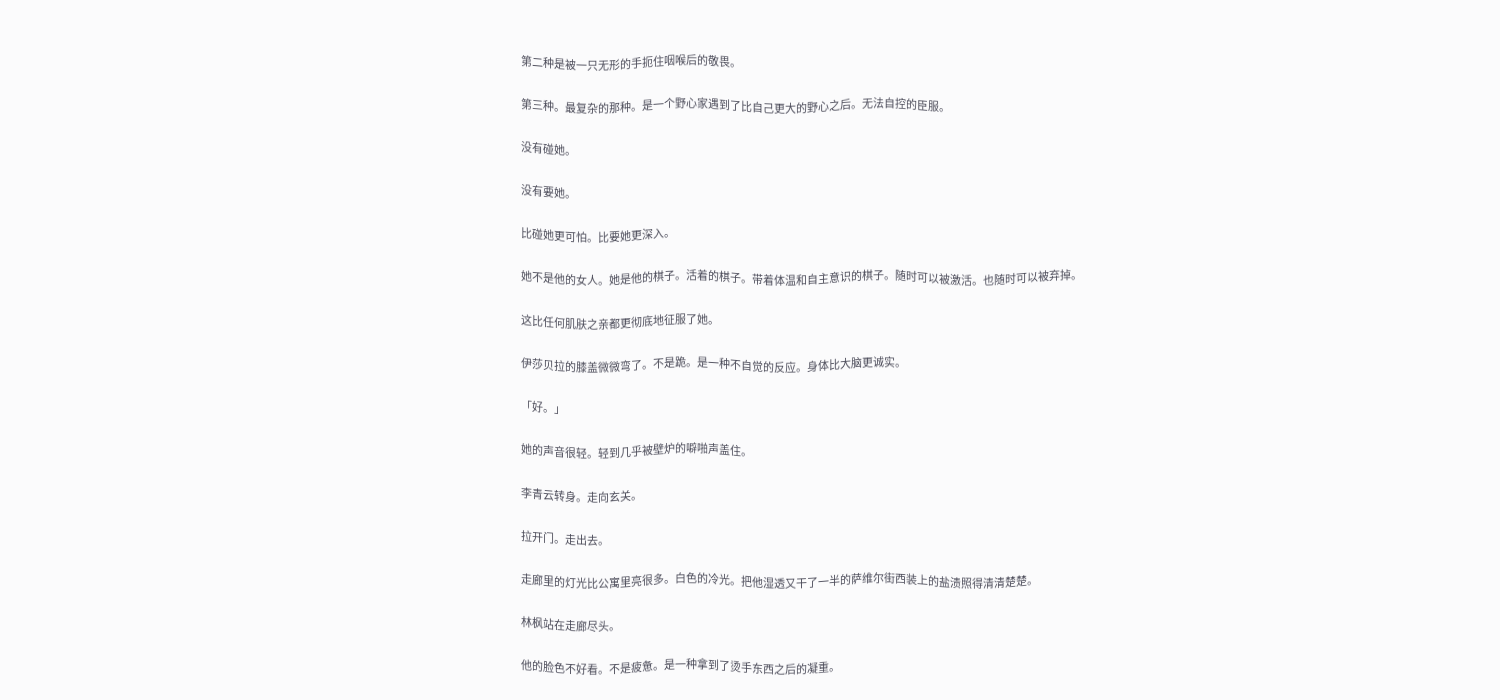第二种是被一只无形的手扼住咽喉后的敬畏。

第三种。最复杂的那种。是一个野心家遇到了比自己更大的野心之后。无法自控的臣服。

没有碰她。

没有要她。

比碰她更可怕。比要她更深入。

她不是他的女人。她是他的棋子。活着的棋子。带着体温和自主意识的棋子。随时可以被激活。也随时可以被弃掉。

这比任何肌肤之亲都更彻底地征服了她。

伊莎贝拉的膝盖微微弯了。不是跪。是一种不自觉的反应。身体比大脑更诚实。

「好。」

她的声音很轻。轻到几乎被壁炉的噼啪声盖住。

李青云转身。走向玄关。

拉开门。走出去。

走廊里的灯光比公寓里亮很多。白色的冷光。把他湿透又干了一半的萨维尔街西装上的盐渍照得清清楚楚。

林枫站在走廊尽头。

他的脸色不好看。不是疲惫。是一种拿到了烫手东西之后的凝重。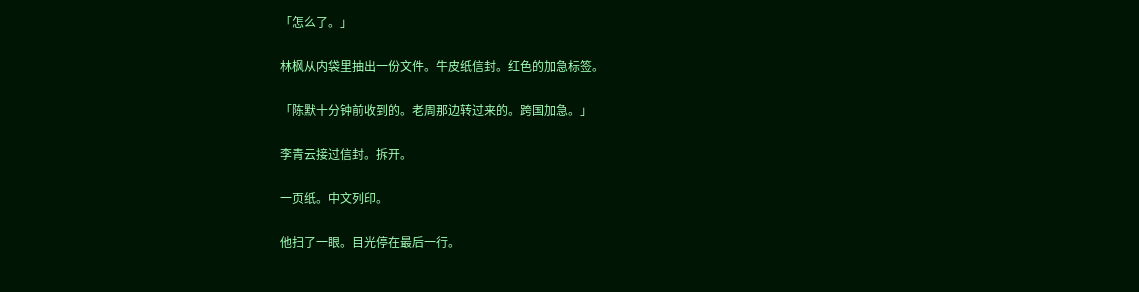「怎么了。」

林枫从内袋里抽出一份文件。牛皮纸信封。红色的加急标签。

「陈默十分钟前收到的。老周那边转过来的。跨国加急。」

李青云接过信封。拆开。

一页纸。中文列印。

他扫了一眼。目光停在最后一行。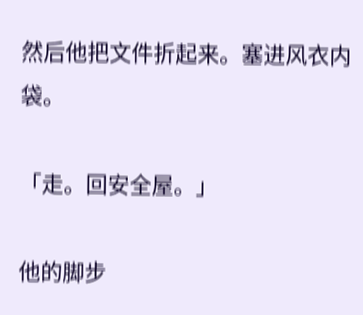然后他把文件折起来。塞进风衣内袋。

「走。回安全屋。」

他的脚步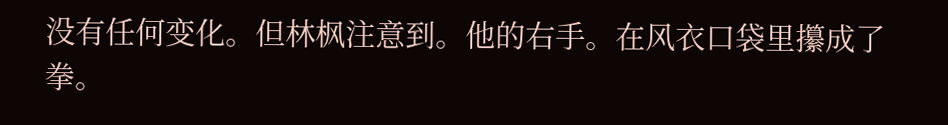没有任何变化。但林枫注意到。他的右手。在风衣口袋里攥成了拳。